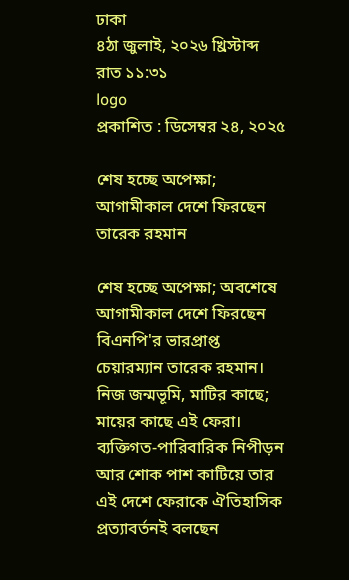ঢাকা
৪ঠা জুলাই, ২০২৬ খ্রিস্টাব্দ
রাত ১১:৩১
logo
প্রকাশিত : ডিসেম্বর ২৪, ২০২৫

শেষ হচ্ছে অপেক্ষা; আগামীকাল দেশে ফিরছেন তারেক রহমান

শেষ হচ্ছে অপেক্ষা; অবশেষে আগামীকাল দেশে ফিরছেন বিএনপি'র ভারপ্রাপ্ত চেয়ারম্যান তারেক রহমান। নিজ জন্মভূমি, মাটির কাছে; মায়ের কাছে এই ফেরা। ব্যক্তিগত-পারিবারিক নিপীড়ন আর শোক পাশ কাটিয়ে তার এই দেশে ফেরাকে ঐতিহাসিক প্রত্যাবর্তনই বলছেন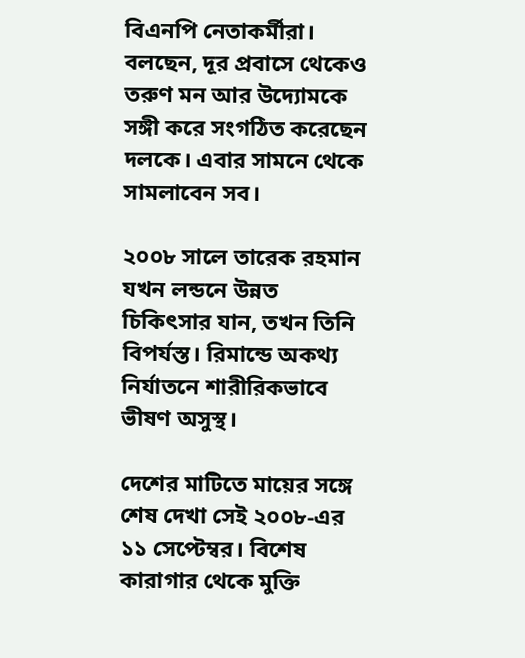বিএনপি নেতাকর্মীরা। বলছেন, দূর প্রবাসে থেকেও তরুণ মন আর উদ্যোমকে সঙ্গী করে সংগঠিত করেছেন দলকে। এবার সামনে থেকে সামলাবেন সব।

২০০৮ সালে তারেক রহমান যখন লন্ডনে উন্নত চিকিৎসার যান, তখন তিনি বিপর্যস্ত। রিমান্ডে অকথ্য নির্যাতনে শারীরিকভাবে ভীষণ অসুস্থ।

দেশের মাটিতে মায়ের সঙ্গে শেষ দেখা সেই ২০০৮-এর ১১ সেপ্টেম্বর। বিশেষ কারাগার থেকে মুক্তি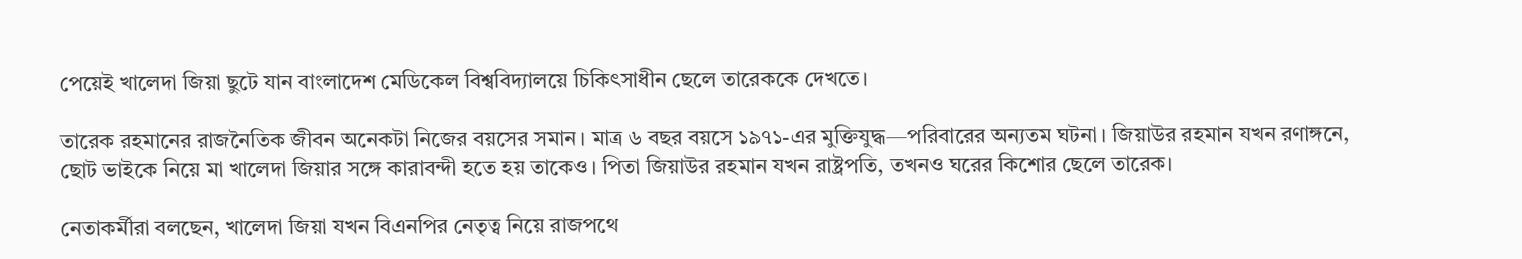পেয়েই খালেদা জিয়া ছুটে যান বাংলাদেশ মেডিকেল বিশ্ববিদ্যালয়ে চিকিৎসাধীন ছেলে তারেককে দেখতে।

তারেক রহমানের রাজনৈতিক জীবন অনেকটা নিজের বয়সের সমান। মাত্র ৬ বছর বয়সে ১৯৭১-এর মুক্তিযুদ্ধ—পরিবারের অন্যতম ঘটনা। জিয়াউর রহমান যখন রণাঙ্গনে, ছোট ভাইকে নিয়ে মা খালেদা জিয়ার সঙ্গে কারাবন্দী হতে হয় তাকেও। পিতা জিয়াউর রহমান যখন রাষ্ট্রপতি, তখনও ঘরের কিশোর ছেলে তারেক।

নেতাকর্মীরা বলছেন, খালেদা জিয়া যখন বিএনপির নেতৃত্ব নিয়ে রাজপথে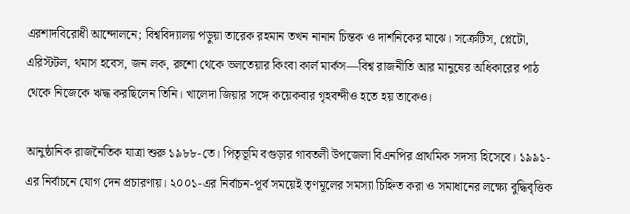এরশাদবিরোধী আন্দোলনে; বিশ্ববিদ্যালয় পড়ুয়া তারেক রহমান তখন নানান চিন্তক ও দার্শনিকের মাঝে। সক্রেটিস, প্লেটো, এরিস্টটল, থমাস হবেস, জন লক, রুশো থেকে ভলতেয়ার কিংবা কার্ল মার্কস—বিশ্ব রাজনীতি আর মানুষের অধিকারের পাঠ থেকে নিজেকে ঋদ্ধ করছিলেন তিনি। খালেদা জিয়ার সঙ্গে কয়েকবার গৃহবন্দীও হতে হয় তাকেও।

আনুষ্ঠানিক রাজনৈতিক যাত্রা শুরু ১৯৮৮-তে। পিতৃভূমি বগুড়ার গাবতলী উপজেলা বিএনপির প্রাথমিক সদস্য হিসেবে। ১৯৯১-এর নির্বাচনে যোগ দেন প্রচারণায়। ২০০১-এর নির্বাচন-পূর্ব সময়েই তৃণমূলের সমস্যা চিহ্নিত করা ও সমাধানের লক্ষ্যে বুদ্ধিবৃত্তিক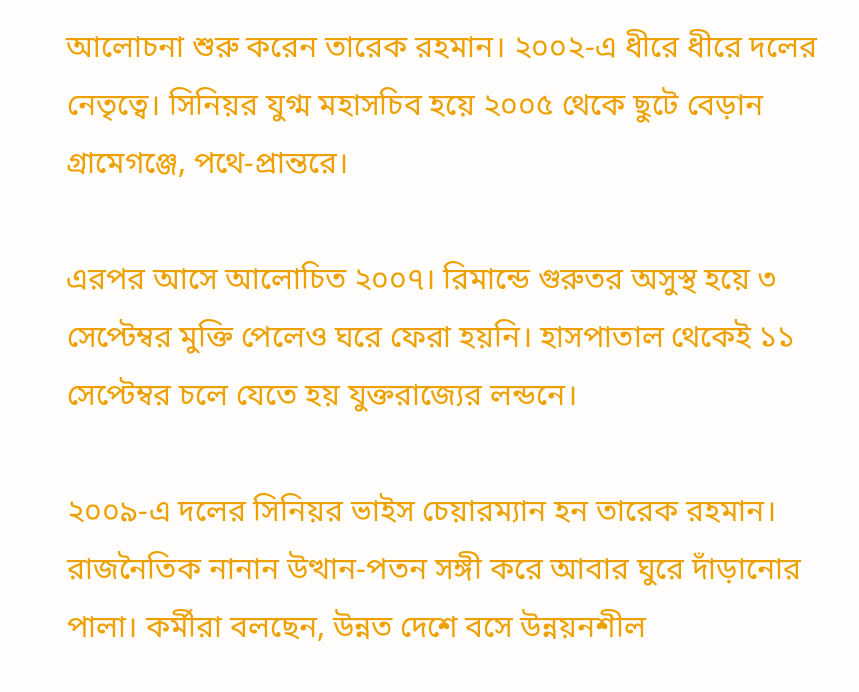আলোচনা শুরু করেন তারেক রহমান। ২০০২-এ ধীরে ধীরে দলের নেতৃত্বে। সিনিয়র যুগ্ম মহাসচিব হয়ে ২০০৫ থেকে ছুটে বেড়ান গ্রামেগঞ্জে, পথে-প্রান্তরে।

এরপর আসে আলোচিত ২০০৭। রিমান্ডে গুরুতর অসুস্থ হয়ে ৩ সেপ্টেম্বর মুক্তি পেলেও ঘরে ফেরা হয়নি। হাসপাতাল থেকেই ১১ সেপ্টেম্বর চলে যেতে হয় যুক্তরাজ্যের লন্ডনে।

২০০৯-এ দলের সিনিয়র ভাইস চেয়ারম্যান হন তারেক রহমান। রাজনৈতিক নানান উত্থান-পতন সঙ্গী করে আবার ঘুরে দাঁড়ানোর পালা। কর্মীরা বলছেন, উন্নত দেশে বসে উন্নয়নশীল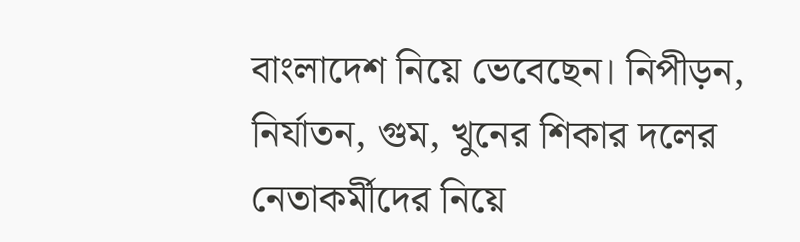বাংলাদেশ নিয়ে ভেবেছেন। নিপীড়ন, নির্যাতন, গুম, খুনের শিকার দলের নেতাকর্মীদের নিয়ে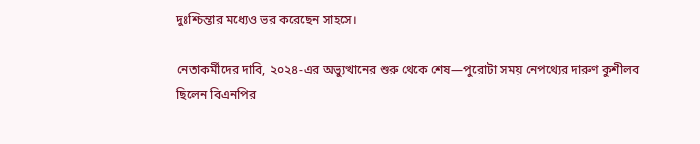দুঃশ্চিন্তার মধ্যেও ভর করেছেন সাহসে।

নেতাকর্মীদের দাবি, ২০২৪-এর অভ্যুত্থানের শুরু থেকে শেষ—পুরোটা সময় নেপথ্যের দারুণ কুশীলব ছিলেন বিএনপির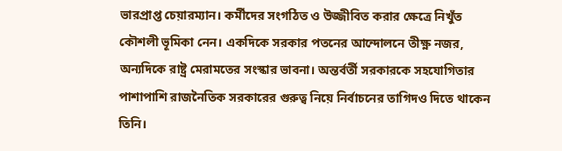ভারপ্রাপ্ত চেয়ারম্যান। কর্মীদের সংগঠিত ও উজ্জীবিত করার ক্ষেত্রে নিখুঁত কৌশলী ভূমিকা নেন। একদিকে সরকার পতনের আন্দোলনে তীক্ষ্ণ নজর, অন্যদিকে রাষ্ট্র মেরামতের সংস্কার ভাবনা। অন্তর্বর্তী সরকারকে সহযোগিতার পাশাপাশি রাজনৈতিক সরকারের গুরুত্ব নিয়ে নির্বাচনের তাগিদও দিতে থাকেন তিনি।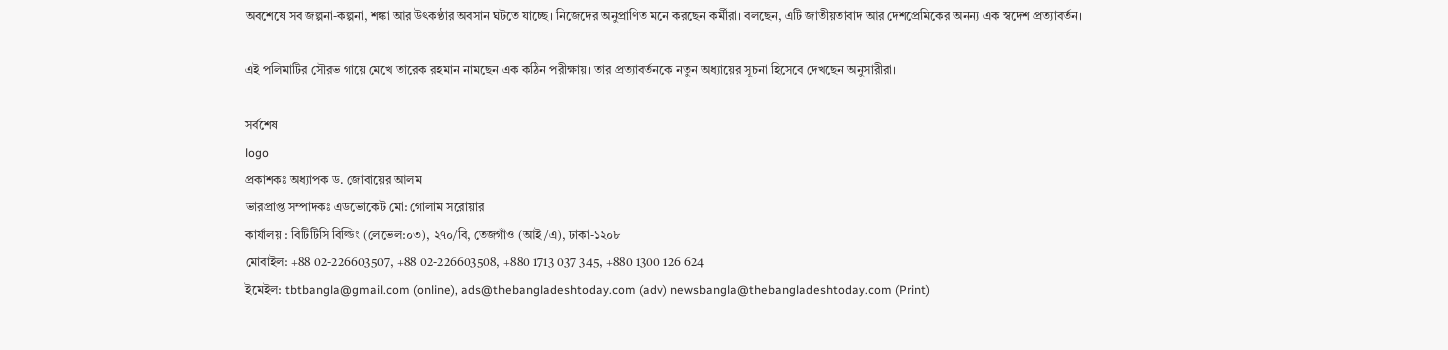অবশেষে সব জল্পনা-কল্পনা, শঙ্কা আর উৎকণ্ঠার অবসান ঘটতে যাচ্ছে। নিজেদের অনুপ্রাণিত মনে করছেন কর্মীরা। বলছেন, এটি জাতীয়তাবাদ আর দেশপ্রেমিকের অনন্য এক স্বদেশ প্রত্যাবর্তন।

এই পলিমাটির সৌরভ গায়ে মেখে তারেক রহমান নামছেন এক কঠিন পরীক্ষায়। তার প্রত্যাবর্তনকে নতুন অধ্যায়ের সূচনা হিসেবে দেখছেন অনুসারীরা।

সর্বশেষ
logo
প্রকাশকঃ অধ্যাপক ড. জোবায়ের আলম
ভারপ্রাপ্ত সম্পাদকঃ এডভোকেট মো: গোলাম সরোয়ার
কার্যালয় : বিটিটিসি বিল্ডিং (লেভেল:০৩), ২৭০/বি, তেজগাঁও (আই/এ), ঢাকা-১২০৮
মোবাইল: +88 02-226603507, +88 02-226603508, +880 1713 037 345, +880 1300 126 624
ইমেইল: tbtbangla@gmail.com (online), ads@thebangladeshtoday.com (adv) newsbangla@thebangladeshtoday.com (Print)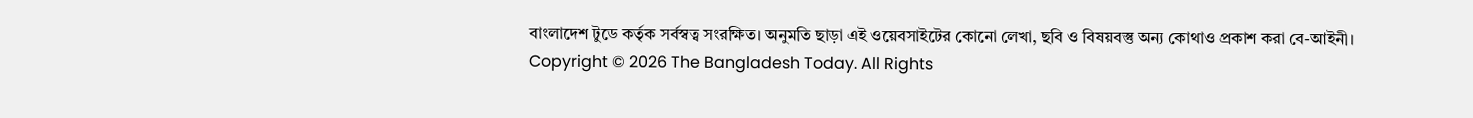বাংলাদেশ টুডে কর্তৃক সর্বস্বত্ব সংরক্ষিত। অনুমতি ছাড়া এই ওয়েবসাইটের কোনো লেখা, ছবি ও বিষয়বস্তু অন্য কোথাও প্রকাশ করা বে-আইনী।
Copyright © 2026 The Bangladesh Today. All Rights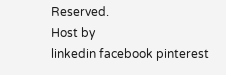Reserved.
Host by
linkedin facebook pinterest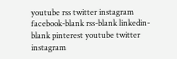youtube rss twitter instagram facebook-blank rss-blank linkedin-blank pinterest youtube twitter instagram